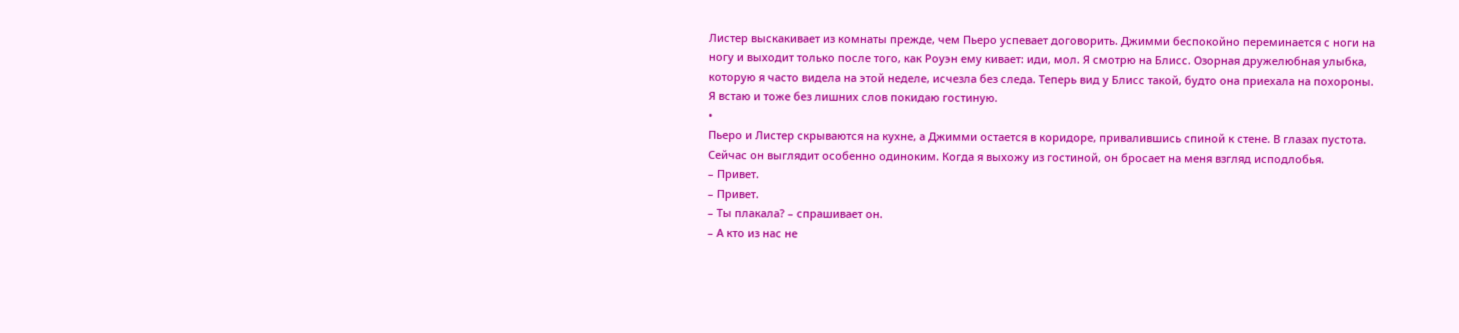Листер выскакивает из комнаты прежде, чем Пьеро успевает договорить. Джимми беспокойно переминается с ноги на ногу и выходит только после того, как Роуэн ему кивает: иди, мол. Я смотрю на Блисс. Озорная дружелюбная улыбка, которую я часто видела на этой неделе, исчезла без следа. Теперь вид у Блисс такой, будто она приехала на похороны.
Я встаю и тоже без лишних слов покидаю гостиную.
•
Пьеро и Листер скрываются на кухне, а Джимми остается в коридоре, привалившись спиной к стене. В глазах пустота. Сейчас он выглядит особенно одиноким. Когда я выхожу из гостиной, он бросает на меня взгляд исподлобья.
– Привет.
– Привет.
– Ты плакала? – спрашивает он.
– А кто из нас не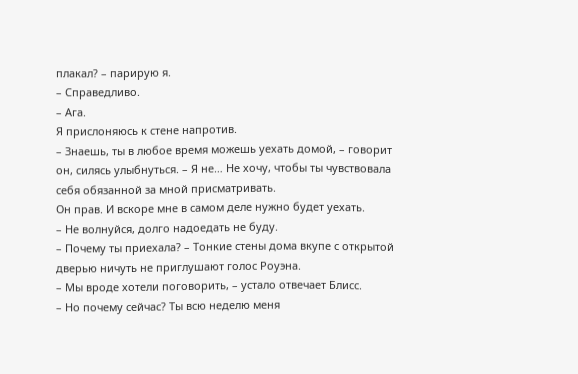плакал? – парирую я.
– Справедливо.
– Ага.
Я прислоняюсь к стене напротив.
– Знаешь, ты в любое время можешь уехать домой, – говорит он, силясь улыбнуться. – Я не… Не хочу, чтобы ты чувствовала себя обязанной за мной присматривать.
Он прав. И вскоре мне в самом деле нужно будет уехать.
– Не волнуйся, долго надоедать не буду.
– Почему ты приехала? – Тонкие стены дома вкупе с открытой дверью ничуть не приглушают голос Роуэна.
– Мы вроде хотели поговорить, – устало отвечает Блисс.
– Но почему сейчас? Ты всю неделю меня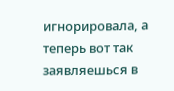игнорировала, а теперь вот так заявляешься в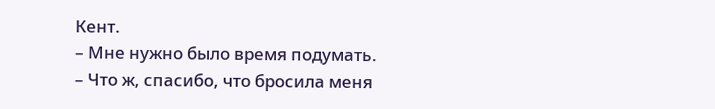Кент.
– Мне нужно было время подумать.
– Что ж, спасибо, что бросила меня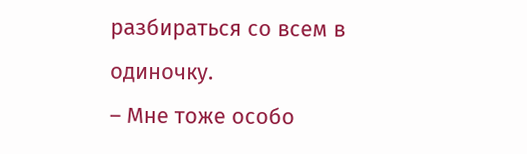разбираться со всем в одиночку.
– Мне тоже особо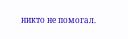никто не помогал.